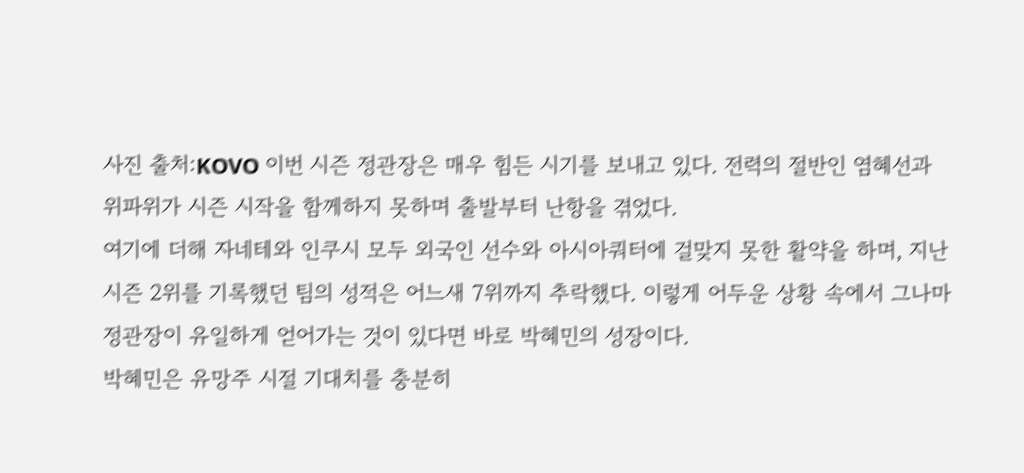사진 출처:KOVO 이번 시즌 정관장은 매우 힘든 시기를 보내고 있다. 전력의 절반인 염혜선과 위파위가 시즌 시작을 함께하지 못하며 출발부터 난항을 겪었다.
여기에 더해 자네테와 인쿠시 모두 외국인 선수와 아시아쿼터에 걸맞지 못한 활약을 하며, 지난 시즌 2위를 기록했던 팀의 성적은 어느새 7위까지 추락했다. 이렇게 어두운 상황 속에서 그나마 정관장이 유일하게 얻어가는 것이 있다면 바로 박혜민의 성장이다.
박혜민은 유망주 시절 기대치를 충분히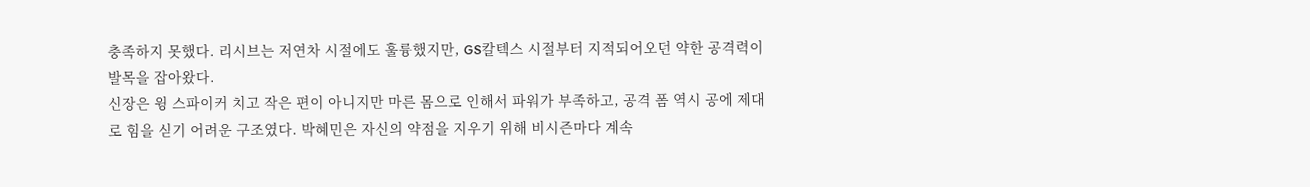충족하지 못했다. 리시브는 저연차 시절에도 훌륭했지만, GS칼텍스 시절부터 지적되어오던 약한 공격력이 발목을 잡아왔다.
신장은 윙 스파이커 치고 작은 편이 아니지만 마른 몸으로 인해서 파워가 부족하고, 공격 폼 역시 공에 제대로 힘을 싣기 어려운 구조였다. 박혜민은 자신의 약점을 지우기 위해 비시즌마다 계속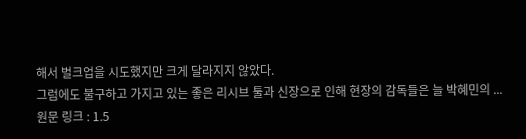해서 벌크업을 시도했지만 크게 달라지지 않았다.
그럼에도 불구하고 가지고 있는 좋은 리시브 툴과 신장으로 인해 현장의 감독들은 늘 박혜민의 ...
원문 링크 : 1.5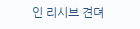인 리시브 견뎌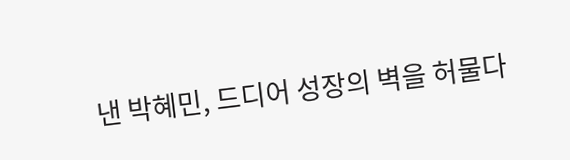낸 박혜민, 드디어 성장의 벽을 허물다